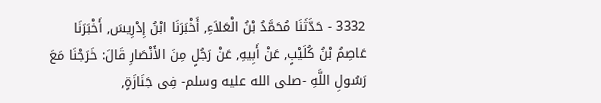3332 - حَدَّثَنَا مُحَمَّدُ بْنُ الْعَلاَءِ, أَخْبَرَنَا ابْنُ إِدْرِيسَ, أَخْبَرَنَا عَاصِمُ بْنُ كُلَيْبٍ, عَنْ أَبِيهِ, عَنْ رَجُلٍ مِنَ الأَنْصَارِ قَالَ: خَرَجْنَا مَعَ رَسُولِ اللَّهِ -صلى الله عليه وسلم- فِى جَنَازَةٍ,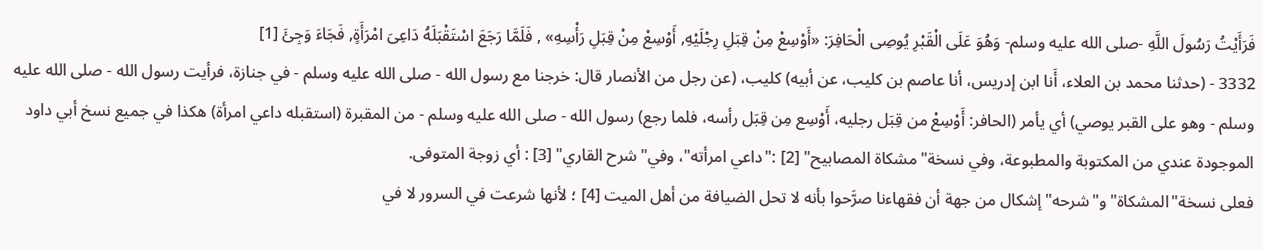فَرَأَيْتُ رَسُولَ اللَّهِ -صلى الله عليه وسلم- وَهُوَ عَلَى الْقَبْرِ يُوصِى الْحَافِرَ: «أَوْسِعْ مِنْ قِبَلِ رِجْلَيْهِ, أَوْسِعْ مِنْ قِبَلِ رَأْسِهِ» , فَلَمَّا رَجَعَ اسْتَقْبَلَهُ دَاعِىَ امْرَأَةٍ, فَجَاءَ وَجِئَ [1]
3332 - (حدثنا محمد بن العلاء، أَنا ابن إدريس، أنا عاصم بن كليب، عن أبيه) كليب، (عن رجل من الأنصار قال: خرجنا مع رسول الله - صلى الله عليه وسلم - في جنازة، فرأيت رسول الله - صلى الله عليه وسلم - وهو على القبر يوصي) أي يأمر (الحافر: أَوْسِعْ من قِبَل رجليه، أَوْسِع مِن قِبَل رأسه، فلما رجع) رسول الله - صلى الله عليه وسلم - من المقبرة (استقبله داعي امرأة) هكذا في جميع نسخ أبي داود الموجودة عندي من المكتوبة والمطبوعة، وفي نسخة"مشكاة المصابيح" [2] :"داعي امرأته"، وفي"شرح القاري" [3] : أي زوجة المتوفى.
فعلى نسخة"المشكاة"و"شرحه"إشكال من جهة أن فقهاءنا صرَّحوا بأنه لا تحل الضيافة من أهل الميت [4] ؛ لأنها شرعت في السرور لا في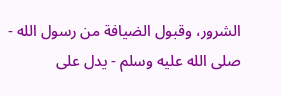الشرور، وقبول الضيافة من رسول الله - صلى الله عليه وسلم - يدل على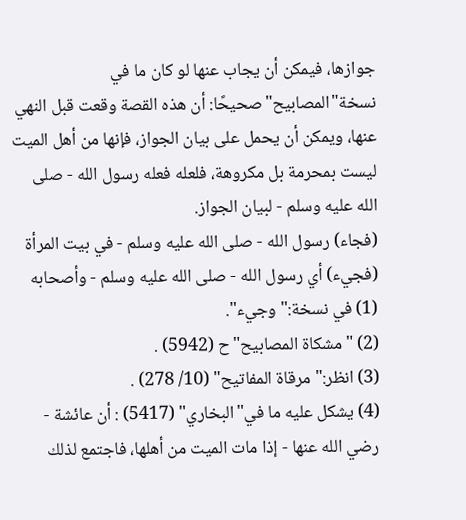جوازها، فيمكن أن يجاب عنها لو كان ما في نسخة"المصابيح"صحيحًا: أن هذه القصة وقعت قبل النهي عنها، ويمكن أن يحمل على بيان الجواز، فإنها من أهل الميت ليست بمحرمة بل مكروهة، فلعله فعله رسول الله - صلى الله عليه وسلم - لبيان الجواز.
(فجاء) رسول الله - صلى الله عليه وسلم - في بيت المرأة (فجيء) أي رسول الله - صلى الله عليه وسلم - وأصحابه
(1) في نسخة:"وجيء".
(2) "مشكاة المصابيح"ح (5942) .
(3) انظر:"مرقاة المفاتيح" (10/ 278) .
(4) يشكل عليه ما في"البخاري" (5417) : أن عائشة - رضي الله عنها - إذا مات الميت من أهلها، فاجتمع لذلك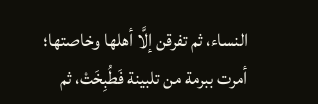النساء، ثم تفرقن إلَّا أهلها وخاصتها؛ أمرت ببرمة من تلبينة فَطُبِخَتْ، ثم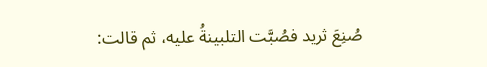صُنِعَ ثريد فصُبَّت التلبينةُ عليه، ثم قالت: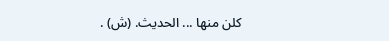كلن منها ... الحديث. (ش) .